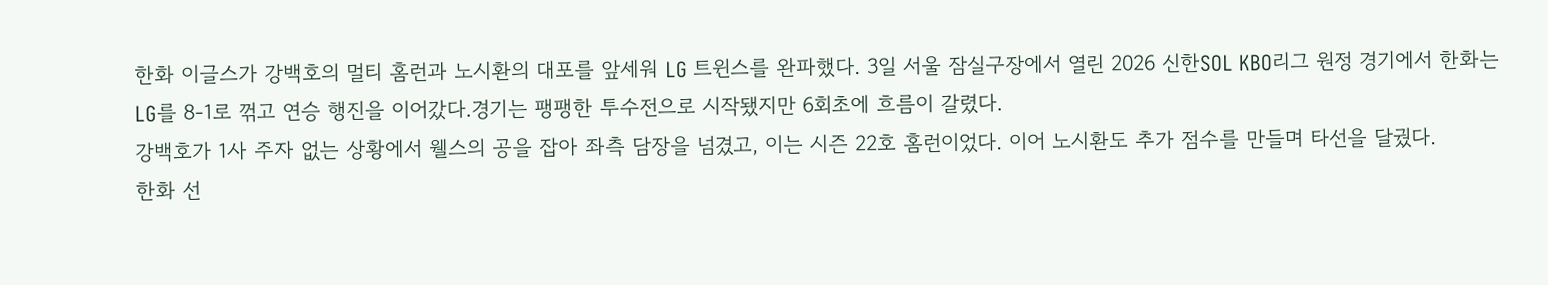한화 이글스가 강백호의 멀티 홈런과 노시환의 대포를 앞세워 LG 트윈스를 완파했다. 3일 서울 잠실구장에서 열린 2026 신한SOL KBO리그 원정 경기에서 한화는 LG를 8-1로 꺾고 연승 행진을 이어갔다.경기는 팽팽한 투수전으로 시작됐지만 6회초에 흐름이 갈렸다.
강백호가 1사 주자 없는 상황에서 웰스의 공을 잡아 좌측 담장을 넘겼고, 이는 시즌 22호 홈런이었다. 이어 노시환도 추가 점수를 만들며 타선을 달궜다.
한화 선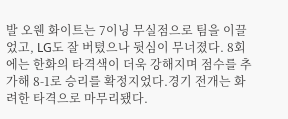발 오웬 화이트는 7이닝 무실점으로 팀을 이끌었고, LG도 잘 버텼으나 뒷심이 무너졌다. 8회에는 한화의 타격색이 더욱 강해지며 점수를 추가해 8-1로 승리를 확정지었다.경기 전개는 화려한 타격으로 마무리됐다.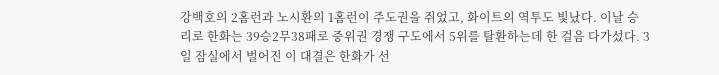강백호의 2홈런과 노시환의 1홈런이 주도권을 쥐었고, 화이트의 역투도 빛났다. 이날 승리로 한화는 39승2무38패로 중위권 경쟁 구도에서 5위를 탈환하는데 한 걸음 다가섰다. 3일 잠실에서 벌어진 이 대결은 한화가 선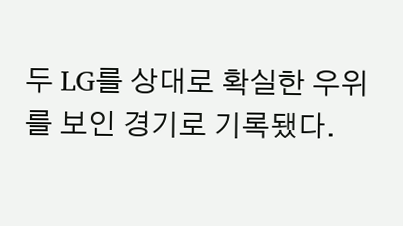두 LG를 상대로 확실한 우위를 보인 경기로 기록됐다.